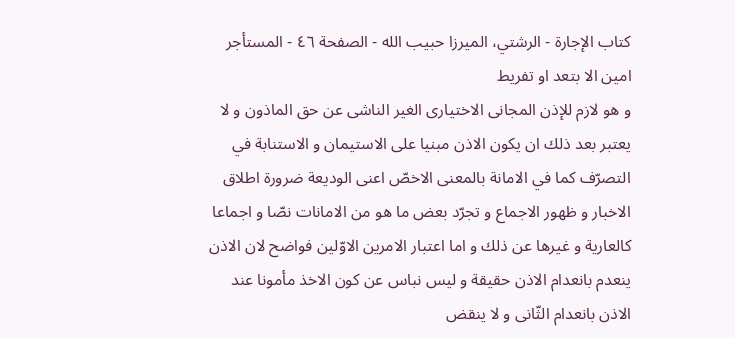كتاب الإجارة - الرشتي، الميرزا حبيب الله - الصفحة ٤٦ - المستأجر امين الا بتعد او تفريط
و هو لازم للإذن المجانى الاختيارى الغير الناشى عن حق الماذون و لا يعتبر بعد ذلك ان يكون الاذن مبنيا على الاستيمان و الاستنابة في التصرّف كما في الامانة بالمعنى الاخصّ اعنى الوديعة ضرورة اطلاق الاخبار و ظهور الاجماع و تجرّد بعض ما هو من الامانات نصّا و اجماعا كالعارية و غيرها عن ذلك و اما اعتبار الامرين الاوّلين فواضح لان الاذن ينعدم بانعدام الاذن حقيقة و ليس نباس عن كون الاخذ مأمونا عند الاذن بانعدام الثّانى و لا ينقض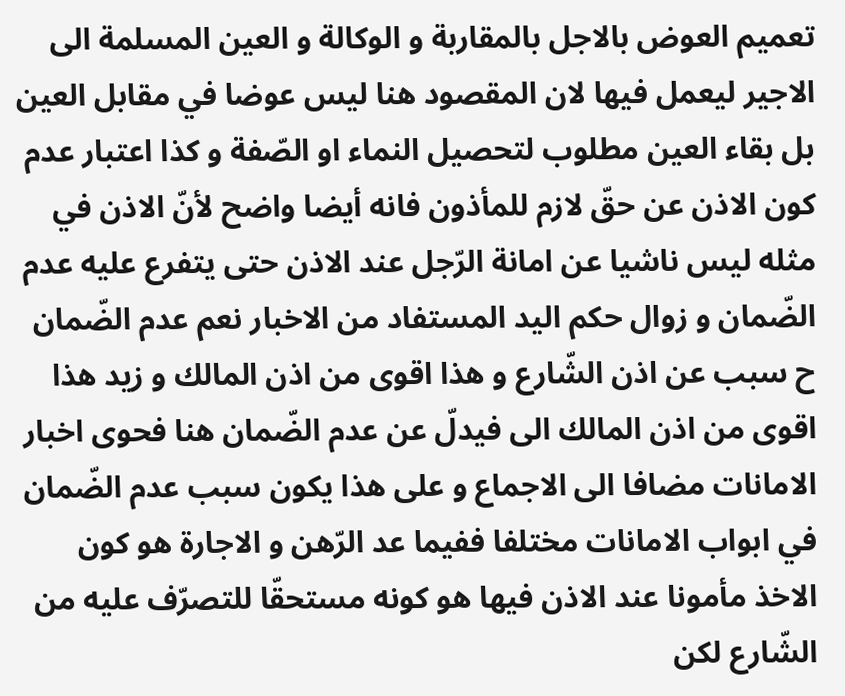تعميم العوض بالاجل بالمقاربة و الوكالة و العين المسلمة الى الاجير ليعمل فيها لان المقصود هنا ليس عوضا في مقابل العين بل بقاء العين مطلوب لتحصيل النماء او الصّفة و كذا اعتبار عدم كون الاذن عن حقّ لازم للمأذون فانه أيضا واضح لأنّ الاذن في مثله ليس ناشيا عن امانة الرّجل عند الاذن حتى يتفرع عليه عدم الضّمان و زوال حكم اليد المستفاد من الاخبار نعم عدم الضّمان ح سبب عن اذن الشّارع و هذا اقوى من اذن المالك و زيد هذا اقوى من اذن المالك الى فيدلّ عن عدم الضّمان هنا فحوى اخبار الامانات مضافا الى الاجماع و على هذا يكون سبب عدم الضّمان في ابواب الامانات مختلفا ففيما عد الرّهن و الاجارة هو كون الاخذ مأمونا عند الاذن فيها هو كونه مستحقّا للتصرّف عليه من الشّارع لكن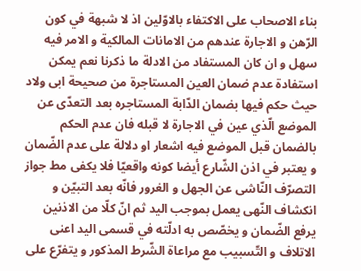بناء الاصحاب على الاكتفاء بالاوّلين اذ لا شبهة في كون الرّهن و الاجارة عندهم من الامانات المالكية و الامر فيه سهل و ان كان المستفاد من الادلة ما ذكرنا نعم يمكن استفادة عدم ضمان العين المستاجرة من صحيحة ابى ولاد حيث حكم فيها بضمان الدّابة المستاجره بعد التعدّى عن الموضع الّذي عين في الاجارة لا قبله فان عدم الحكم بالضمان قبل الموضع فيه اشعار او دلالة على عدم الضّمان و يعتبر في اذن الشّارع أيضا كونه واقعيّا فلا يكفى مط جواز التصرّف النّاشى عن الجهل و الغرور فانّه بعد التبيّن و انكشاف النّهى يعمل بموجب اليد ثم انّ كلّا من الاذنين يرفع الضّمان و يخصّص به ادلّته في قسمى اليد اعنى الاتلاف و التّسبيب مع مراعاة الشّرط المذكور و يتفرّع على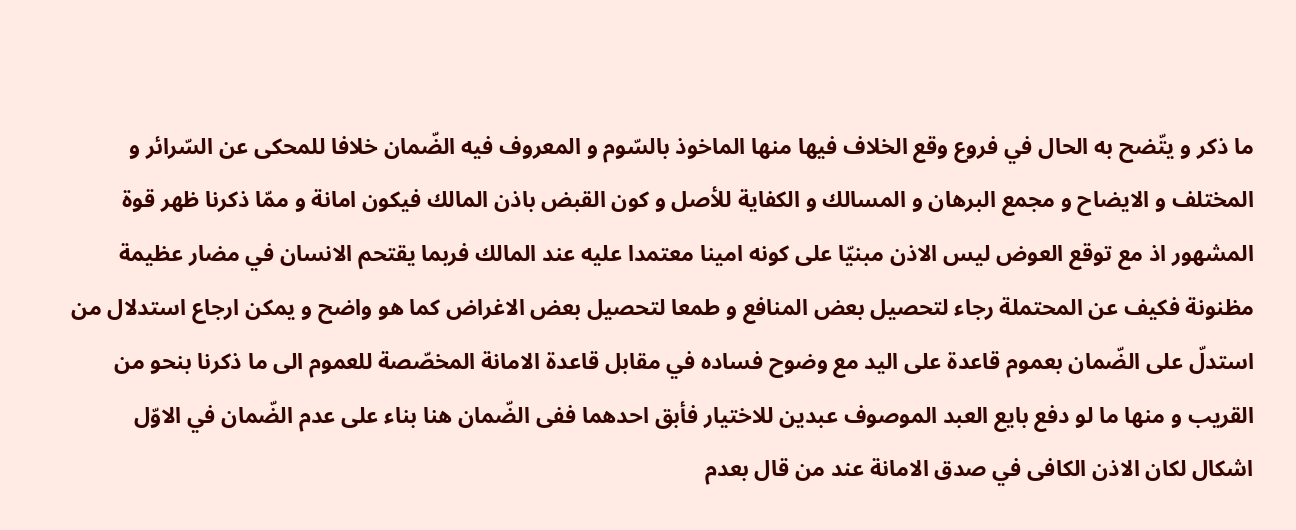ما ذكر و يتّضح به الحال في فروع وقع الخلاف فيها منها الماخوذ بالسّوم و المعروف فيه الضّمان خلافا للمحكى عن السّرائر و المختلف و الايضاح و مجمع البرهان و المسالك و الكفاية للأصل و كون القبض باذن المالك فيكون امانة و ممّا ذكرنا ظهر قوة المشهور اذ مع توقع العوض ليس الاذن مبنيّا على كونه امينا معتمدا عليه عند المالك فربما يقتحم الانسان في مضار عظيمة مظنونة فكيف عن المحتملة رجاء لتحصيل بعض المنافع و طمعا لتحصيل بعض الاغراض كما هو واضح و يمكن ارجاع استدلال من استدلّ على الضّمان بعموم قاعدة على اليد مع وضوح فساده في مقابل قاعدة الامانة المخصّصة للعموم الى ما ذكرنا بنحو من القريب و منها ما لو دفع بايع العبد الموصوف عبدين للاختيار فأبق احدهما ففى الضّمان هنا بناء على عدم الضّمان في الاوّل اشكال لكان الاذن الكافى في صدق الامانة عند من قال بعدم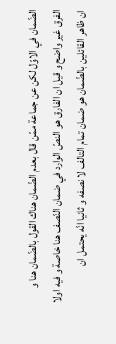الضّمان في الاوّل لكن عن جماعة ممّن قال بعدم الضّمان هناك القول بالضّمان هنا و الفرق غير واضح و قيل ان الفارق هو النصّ الوارد في ضمان النّصف هنا خاصة و فيه اولا ان ظاهر القائلين بالضّمان هو ضمان تمام التالف لا نصفه و ثانيا انّه يحتمل ان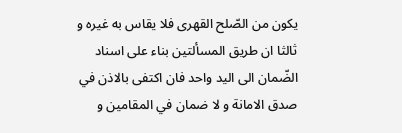يكون من الصّلح القهرى فلا يقاس به غيره و ثالثا ان طريق المسألتين بناء على اسناد الضّمان الى اليد واحد فان اكتفى بالاذن في صدق الامانة و لا ضمان في المقامين و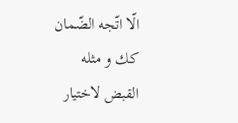الّا اتّجه الضّمان كك و مثله القبض لاختيار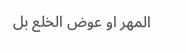المهر او عوض الخلع بل